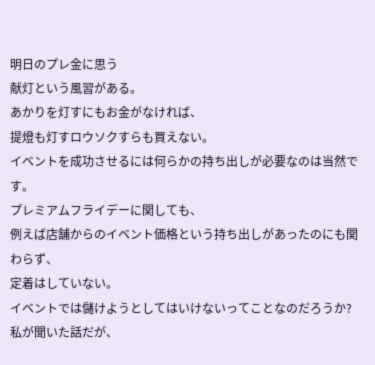明日のプレ金に思う
献灯という風習がある。
あかりを灯すにもお金がなければ、
提燈も灯すロウソクすらも買えない。
イベントを成功させるには何らかの持ち出しが必要なのは当然です。
プレミアムフライデーに関しても、
例えば店舗からのイベント価格という持ち出しがあったのにも関わらず、
定着はしていない。
イベントでは儲けようとしてはいけないってことなのだろうか?
私が聞いた話だが、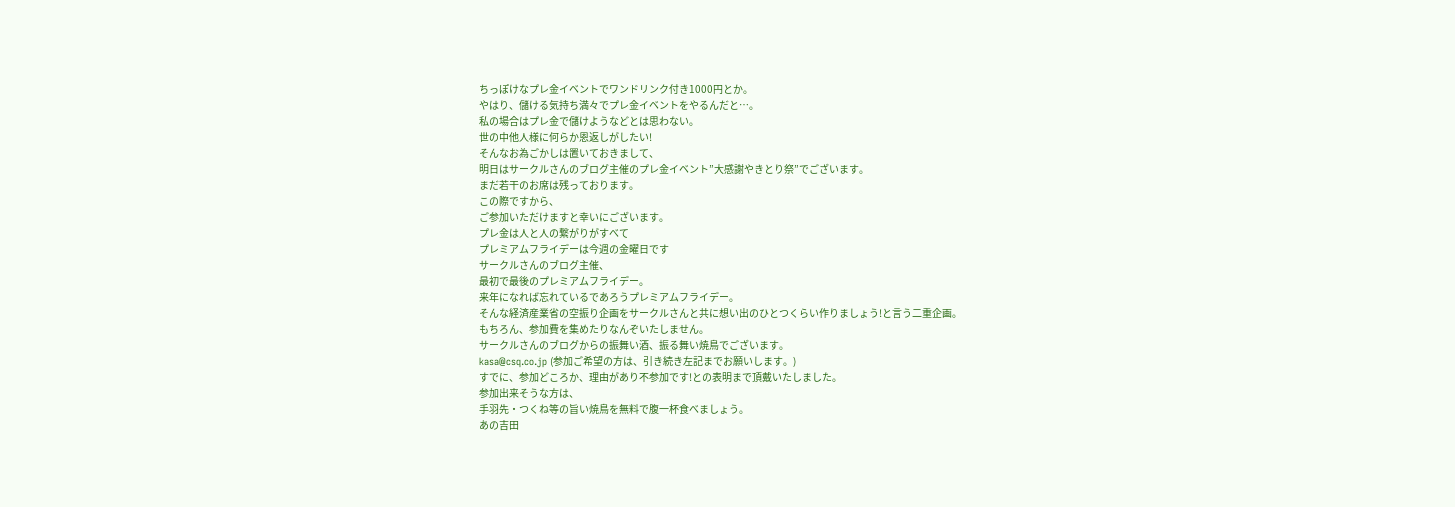ちっぽけなプレ金イベントでワンドリンク付き1000円とか。
やはり、儲ける気持ち満々でプレ金イベントをやるんだと…。
私の場合はプレ金で儲けようなどとは思わない。
世の中他人様に何らか恩返しがしたい!
そんなお為ごかしは置いておきまして、
明日はサークルさんのブログ主催のプレ金イベント”大感謝やきとり祭”でございます。
まだ若干のお席は残っております。
この際ですから、
ご参加いただけますと幸いにございます。
プレ金は人と人の繋がりがすべて
プレミアムフライデーは今週の金曜日です
サークルさんのブログ主催、
最初で最後のプレミアムフライデー。
来年になれば忘れているであろうプレミアムフライデー。
そんな経済産業省の空振り企画をサークルさんと共に想い出のひとつくらい作りましょう!と言う二重企画。
もちろん、参加費を集めたりなんぞいたしません。
サークルさんのブログからの振舞い酒、振る舞い焼鳥でございます。
kasa@csq.co.jp (参加ご希望の方は、引き続き左記までお願いします。)
すでに、参加どころか、理由があり不参加です!との表明まで頂戴いたしました。
参加出来そうな方は、
手羽先・つくね等の旨い焼鳥を無料で腹一杯食べましょう。
あの吉田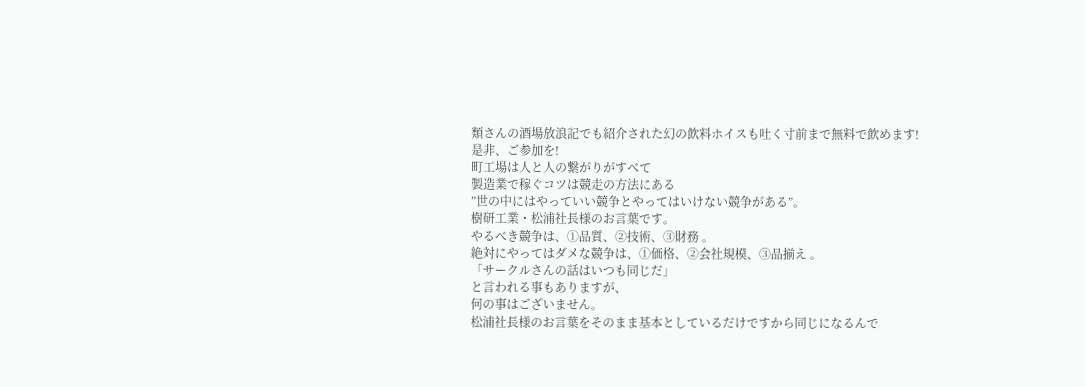類さんの酒場放浪記でも紹介された幻の飲料ホイスも吐く寸前まで無料で飲めます!
是非、ご参加を!
町工場は人と人の繋がりがすべて
製造業で稼ぐコツは競走の方法にある
”世の中にはやっていい競争とやってはいけない競争がある”。
樹研工業・松浦社長様のお言葉です。
やるべき競争は、①品質、②技術、③財務 。
絶対にやってはダメな競争は、①価格、②会社規模、③品揃え 。
「サークルさんの話はいつも同じだ」
と言われる事もありますが、
何の事はございません。
松浦社長様のお言葉をそのまま基本としているだけですから同じになるんで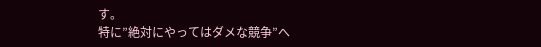す。
特に”絶対にやってはダメな競争”へ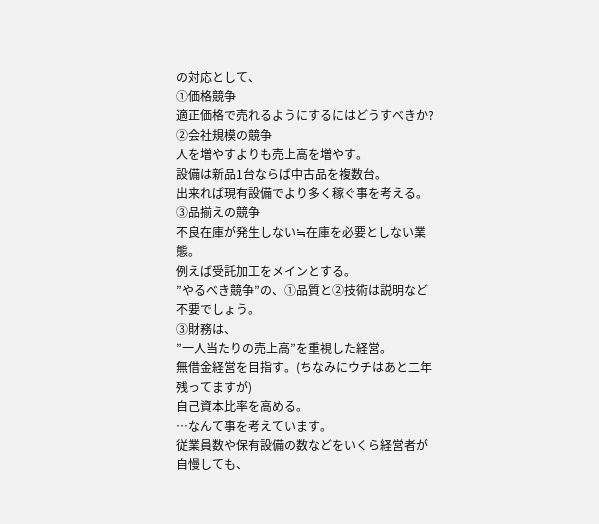の対応として、
①価格競争
適正価格で売れるようにするにはどうすべきか?
②会社規模の競争
人を増やすよりも売上高を増やす。
設備は新品1台ならば中古品を複数台。
出来れば現有設備でより多く稼ぐ事を考える。
③品揃えの競争
不良在庫が発生しない≒在庫を必要としない業態。
例えば受託加工をメインとする。
”やるべき競争”の、①品質と②技術は説明など不要でしょう。
③財務は、
”一人当たりの売上高”を重視した経営。
無借金経営を目指す。(ちなみにウチはあと二年残ってますが)
自己資本比率を高める。
…なんて事を考えています。
従業員数や保有設備の数などをいくら経営者が自慢しても、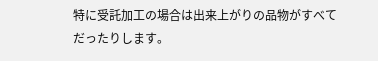特に受託加工の場合は出来上がりの品物がすべてだったりします。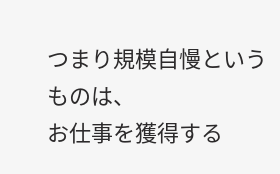つまり規模自慢というものは、
お仕事を獲得する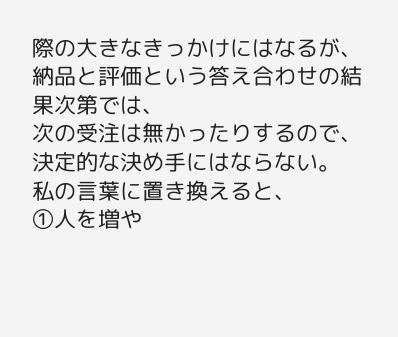際の大きなきっかけにはなるが、
納品と評価という答え合わせの結果次第では、
次の受注は無かったりするので、
決定的な決め手にはならない。
私の言葉に置き換えると、
①人を増や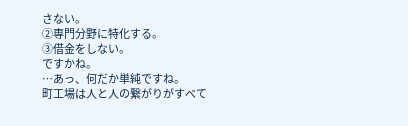さない。
②専門分野に特化する。
③借金をしない。
ですかね。
…あっ、何だか単純ですね。
町工場は人と人の繋がりがすべて